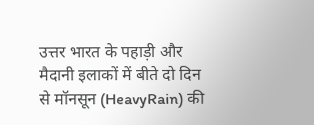उत्तर भारत के पहाड़ी और मैदानी इलाकों में बीते दो दिन से मॉनसून (HeavyRain) की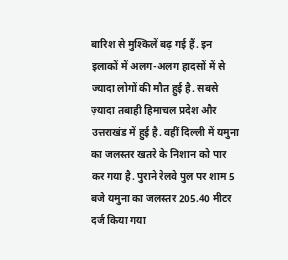बारिश से मुश्किलें बढ़ गई हैं. इन इलाकों में अलग-अलग हादसों में से ज्यादा लोगों की मौत हुई है. सबसे ज़्यादा तबाही हिमाचल प्रदेश और उत्तराखंड में हुई है. वहीं दिल्ली में यमुना का जलस्तर खतरे के निशान को पार कर गया है. पुराने रेलवे पुल पर शाम 5 बजे यमुना का जलस्तर 205.40 मीटर दर्ज किया गया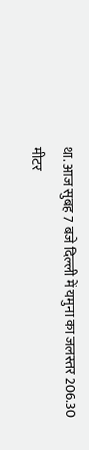था. आज सुबह 7 बजे दिल्ली में यमुना का जलस्तर 206.30 मीटर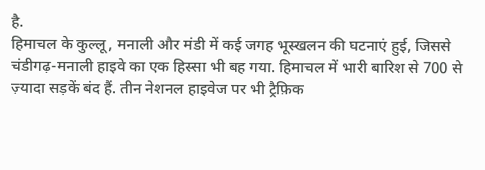है.
हिमाचल के कुल्लू, मनाली और मंडी में कई जगह भूस्खलन की घटनाएं हुई, जिससे चंडीगढ़-मनाली हाइवे का एक हिस्सा भी बह गया. हिमाचल में भारी बारिश से 700 से ज़्यादा सड़कें बंद हैं. तीन नेशनल हाइवेज पर भी ट्रैफ़िक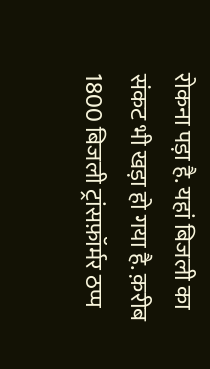रोकना पड़ा है. यहां बिजली का संकट भी खड़ा हो गया है. क़रीब 1800 बिजली ट्रांसफ़ॉर्मर ठप्प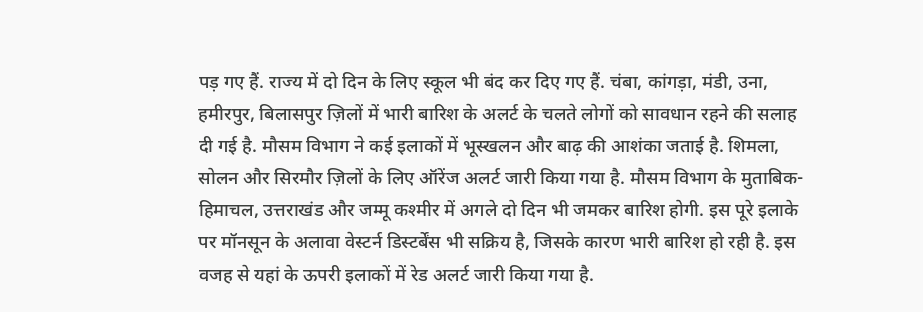पड़ गए हैं. राज्य में दो दिन के लिए स्कूल भी बंद कर दिए गए हैं. चंबा, कांगड़ा, मंडी, उना, हमीरपुर, बिलासपुर ज़िलों में भारी बारिश के अलर्ट के चलते लोगों को सावधान रहने की सलाह दी गई है. मौसम विभाग ने कई इलाकों में भूस्खलन और बाढ़ की आशंका जताई है. शिमला, सोलन और सिरमौर ज़िलों के लिए ऑरेंज अलर्ट जारी किया गया है. मौसम विभाग के मुताबिक- हिमाचल, उत्तराखंड और जम्मू कश्मीर में अगले दो दिन भी जमकर बारिश होगी. इस पूरे इलाके पर मॉनसून के अलावा वेस्टर्न डिस्टर्बेंस भी सक्रिय है, जिसके कारण भारी बारिश हो रही है. इस वजह से यहां के ऊपरी इलाकों में रेड अलर्ट जारी किया गया है.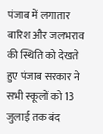पंजाब में लगातार बारिश और जलभराव की स्थिति को देखते हुए पंजाब सरकार ने सभी स्कूलों को 13 जुलाई तक बंद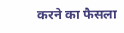करने का फैसला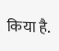किया है.